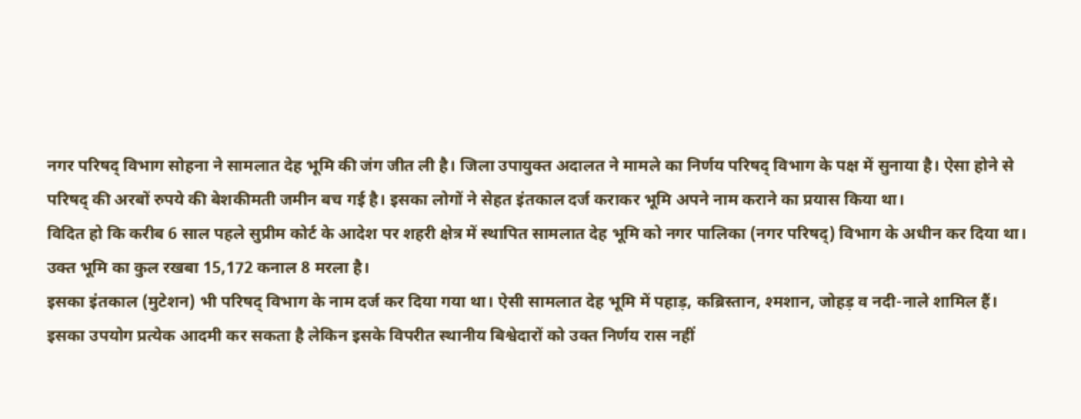नगर परिषद् विभाग सोहना ने सामलात देह भूमि की जंग जीत ली है। जिला उपायुक्त अदालत ने मामले का निर्णय परिषद् विभाग के पक्ष में सुनाया है। ऐसा होने से परिषद् की अरबों रुपये की बेशकीमती जमीन बच गई है। इसका लोगों ने सेहत इंतकाल दर्ज कराकर भूमि अपने नाम कराने का प्रयास किया था।
विदित हो कि करीब 6 साल पहले सुप्रीम कोर्ट के आदेश पर शहरी क्षेत्र में स्थापित सामलात देह भूमि को नगर पालिका (नगर परिषद्) विभाग के अधीन कर दिया था। उक्त भूमि का कुल रखबा 15,172 कनाल 8 मरला है।
इसका इंतकाल (मुटेशन) भी परिषद् विभाग के नाम दर्ज कर दिया गया था। ऐसी सामलात देह भूमि में पहाड़, कब्रिस्तान, श्मशान, जोहड़ व नदी-नाले शामिल हैं। इसका उपयोग प्रत्येक आदमी कर सकता है लेकिन इसके विपरीत स्थानीय बिश्वेदारों को उक्त निर्णय रास नहीं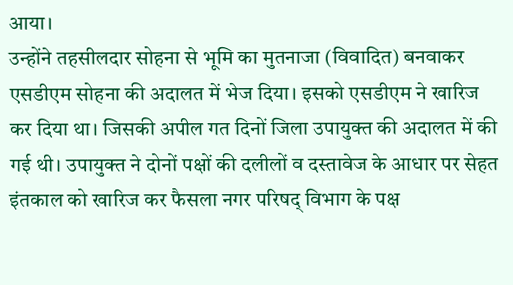आया।
उन्होंने तहसीलदार सोहना से भूमि का मुतनाजा (विवादित) बनवाकर एसडीएम सोहना की अदालत में भेज दिया। इसको एसडीएम ने खारिज कर दिया था। जिसकी अपील गत दिनों जिला उपायुक्त की अदालत में की गई थी। उपायुक्त ने दोनों पक्षों की दलीलों व दस्तावेज के आधार पर सेहत इंतकाल को खारिज कर फैसला नगर परिषद् विभाग के पक्ष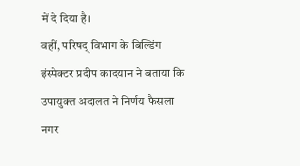में दे दिया है।
वहीं, परिषद् विभाग के बिल्डिंग इंस्पेक्टर प्रदीप कादयान ने बताया कि उपायुक्त अदालत ने निर्णय फैसला नगर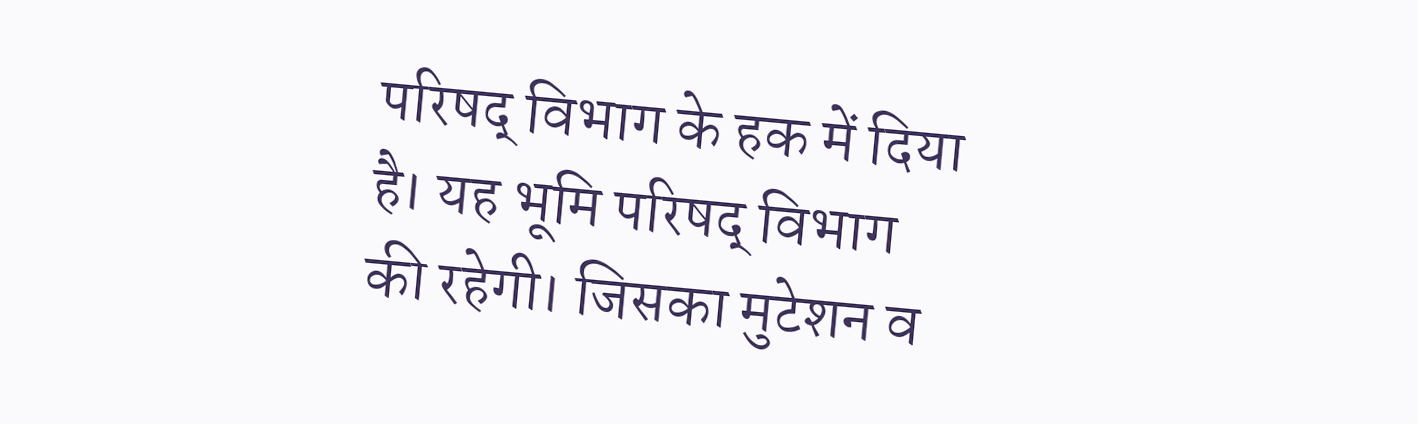परिषद् विभाग के हक में दिया है। यह भूमि परिषद् विभाग की रहेगी। जिसका मुटेशन व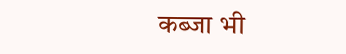कब्जा भी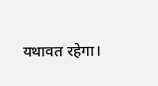यथावत रहेगा।